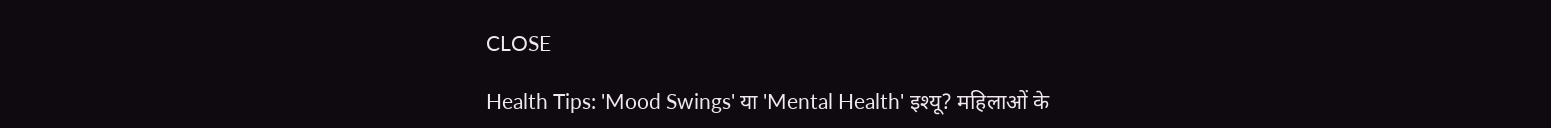CLOSE

Health Tips: 'Mood Swings' या 'Mental Health' इश्यू? महिलाओं के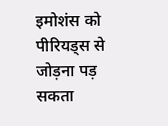इमोशंस को पीरियड्स से जोड़ना पड़ सकता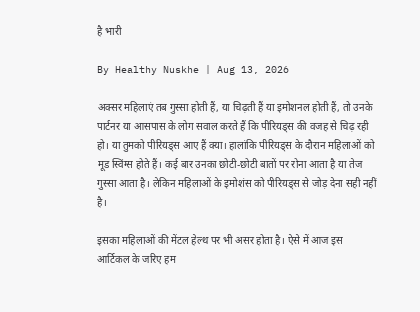है भारी

By Healthy Nuskhe | Aug 13, 2026

अक्सर महिलाएं तब गुस्सा होती हैं, या चिढ़ती हैं या इमोशनल होती हैं, तो उनके पार्टनर या आसपास के लोग सवाल करते हैं कि पीरियड्स की वजह से चिढ़ रही हो। या तुमको पीरियड्स आए हैं क्या। हालांकि पीरियड्स के दौरान महिलाओं को मूड स्विंग्स होते हैं। कई बार उनका छोटी-छोटी बातों पर रोना आता है या तेज गुस्सा आता है। लेकिन महिलाओं के इमोशंस को पीरियड्स से जोड़ देना सही नहीं है।

इसका महिलाओं की मेंटल हेल्थ पर भी असर होता है। ऐसे में आज इस आर्टिकल के जरिए हम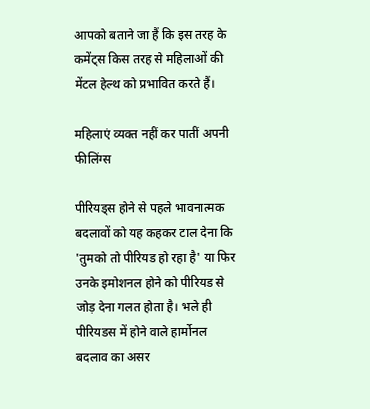आपको बताने जा हैं कि इस तरह के कमेंट्स किस तरह से महिलाओं की मेंटल हेल्थ को प्रभावित करते हैं।

महिलाएं व्यक्त नहीं कर पातीं अपनी फीलिंग्स

पीरियड्स होने से पहले भावनात्मक बदलावों को यह कहकर टाल देना कि 'तुमको तो पीरियड हो रहा है' या फिर उनके इमोशनल होने को पीरियड से जोड़ देना गलत होता है। भले ही पीरियडस में होने वाले हार्मोनल बदलाव का असर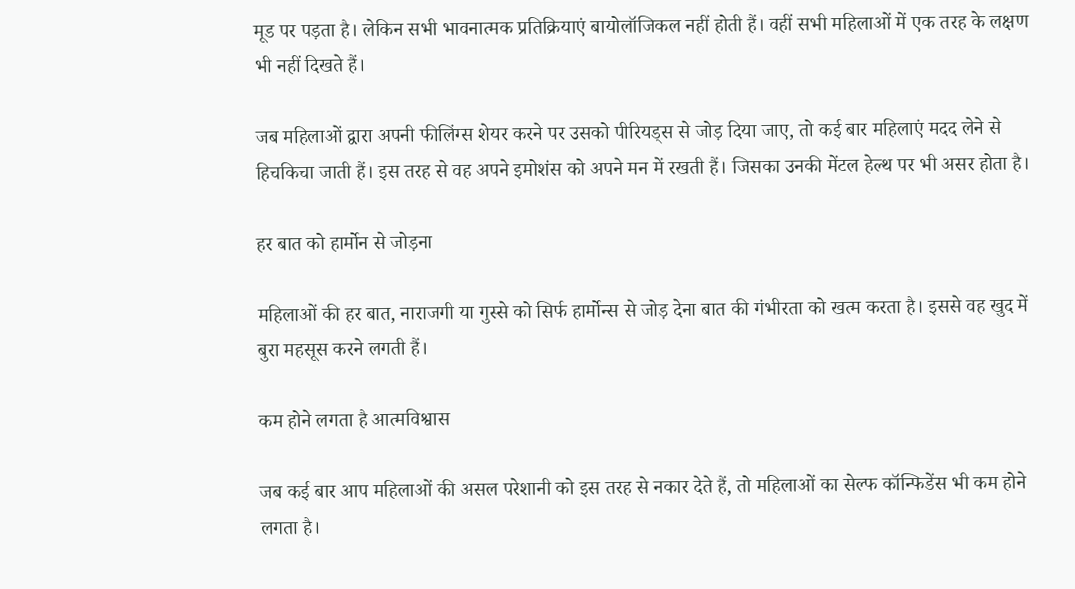मूड पर पड़ता है। लेकिन सभी भावनात्मक प्रतिक्रियाएं बायोलॉजिकल नहीं होती हैं। वहीं सभी महिलाओं में एक तरह के लक्षण भी नहीं दिखते हैं।

जब महिलाओं द्वारा अपनी फीलिंग्स शेयर करने पर उसको पीरियड्स से जोड़ दिया जाए, तो कई बार महिलाएं मदद लेने से हिचकिचा जाती हैं। इस तरह से वह अपने इमोशंस को अपने मन में रखती हैं। जिसका उनकी मेंटल हेल्थ पर भी असर होता है।

हर बात को हार्मोन से जोड़ना

महिलाओं की हर बात, नाराजगी या गुस्से को सिर्फ हार्मोन्स से जोड़ देना बात की गंभीरता को खत्म करता है। इससे वह खुद में बुरा महसूस करने लगती हैं।

कम होने लगता है आत्मविश्वास

जब कई बार आप महिलाओं की असल परेशानी को इस तरह से नकार देते हैं, तो महिलाओं का सेल्फ कॉन्फिडेंस भी कम होने लगता है।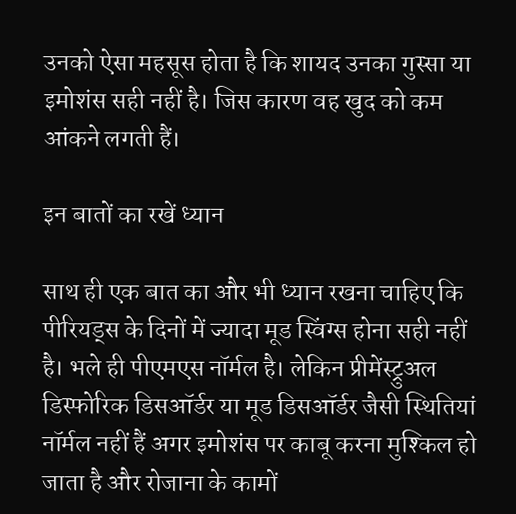उनको ऐसा महसूस होता है कि शायद उनका गुस्सा या इमोशंस सही नहीं है। जिस कारण वह खुद को कम आंकने लगती हैं।

इन बातों का रखें ध्यान

साथ ही एक बात का और भी ध्यान रखना चाहिए कि पीरियड्स के दिनों में ज्यादा मूड स्विंग्स होना सही नहीं है। भले ही पीएमएस नॉर्मल है। लेकिन प्रीमेंस्ट्रुअल डिस्फोरिक डिसऑर्डर या मूड डिसऑर्डर जैसी स्थितियां नॉर्मल नहीं हैं अगर इमोशंस पर काबू करना मुश्किल हो जाता है और रोजाना के कामों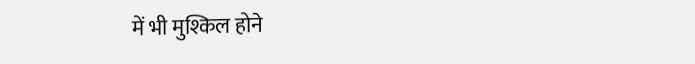में भी मुश्किल होने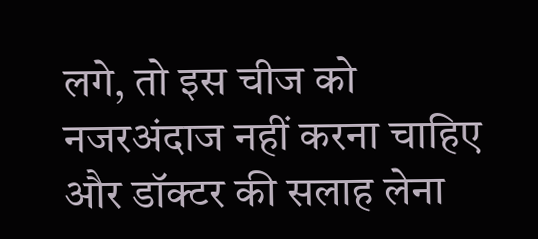लगे, तो इस चीज को नजरअंदाज नहीं करना चाहिए और डॉक्टर की सलाह लेना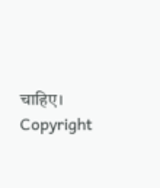चाहिए।
Copyright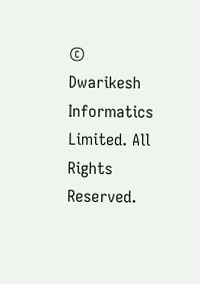©
Dwarikesh Informatics Limited. All Rights Reserved.